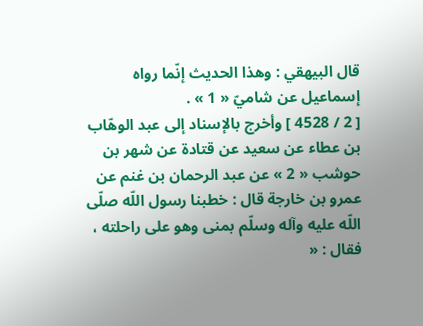قال البيهقي : وهذا الحديث إنّما رواه إسماعيل عن شاميّ « 1 » .
[ 2 / 4528 ] وأخرج بالإسناد إلى عبد الوهّاب بن عطاء عن سعيد عن قتادة عن شهر بن حوشب « 2 » عن عبد الرحمان بن غنم عن عمرو بن خارجة قال : خطبنا رسول اللّه صلّى اللّه عليه وآله وسلّم بمنى وهو على راحلته ، فقال : «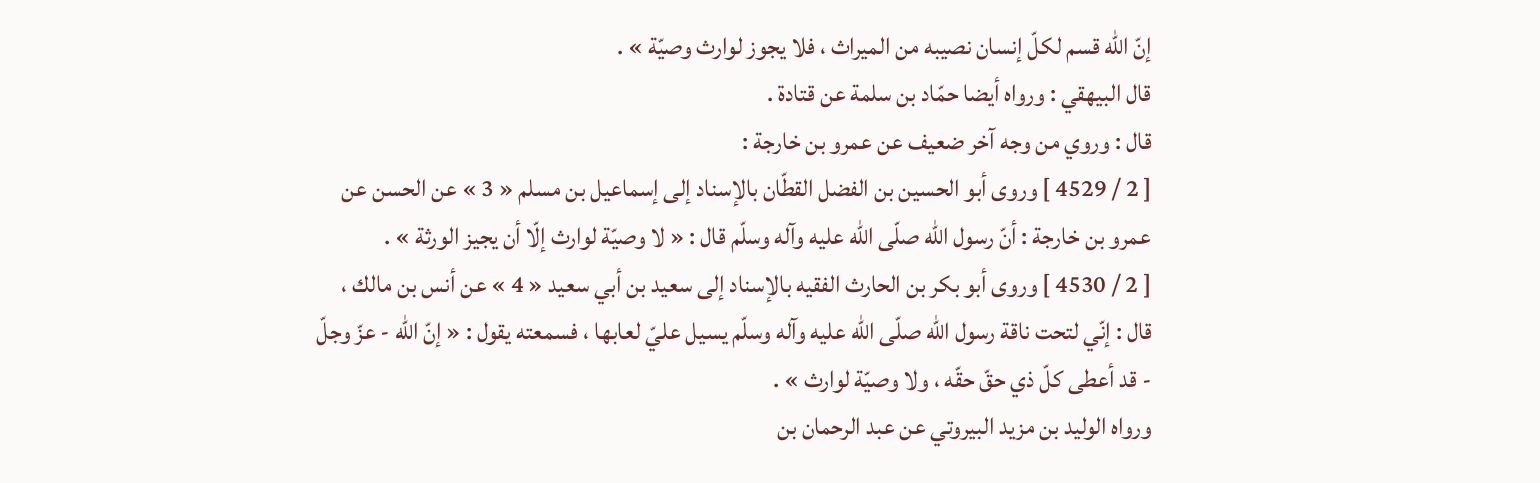إنّ اللّه قسم لكلّ إنسان نصيبه من الميراث ، فلا يجوز لوارث وصيّة » .
قال البيهقي : ورواه أيضا حمّاد بن سلمة عن قتادة .
قال : وروي من وجه آخر ضعيف عن عمرو بن خارجة :
[ 2 / 4529 ] وروى أبو الحسين بن الفضل القطّان بالإسناد إلى إسماعيل بن مسلم « 3 » عن الحسن عن عمرو بن خارجة : أنّ رسول اللّه صلّى اللّه عليه وآله وسلّم قال : « لا وصيّة لوارث إلّا أن يجيز الورثة » .
[ 2 / 4530 ] وروى أبو بكر بن الحارث الفقيه بالإسناد إلى سعيد بن أبي سعيد « 4 » عن أنس بن مالك ، قال : إنّي لتحت ناقة رسول اللّه صلّى اللّه عليه وآله وسلّم يسيل عليّ لعابها ، فسمعته يقول : « إنّ اللّه - عزّ وجلّ - قد أعطى كلّ ذي حقّ حقّه ، ولا وصيّة لوارث » .
ورواه الوليد بن مزيد البيروتي عن عبد الرحمان بن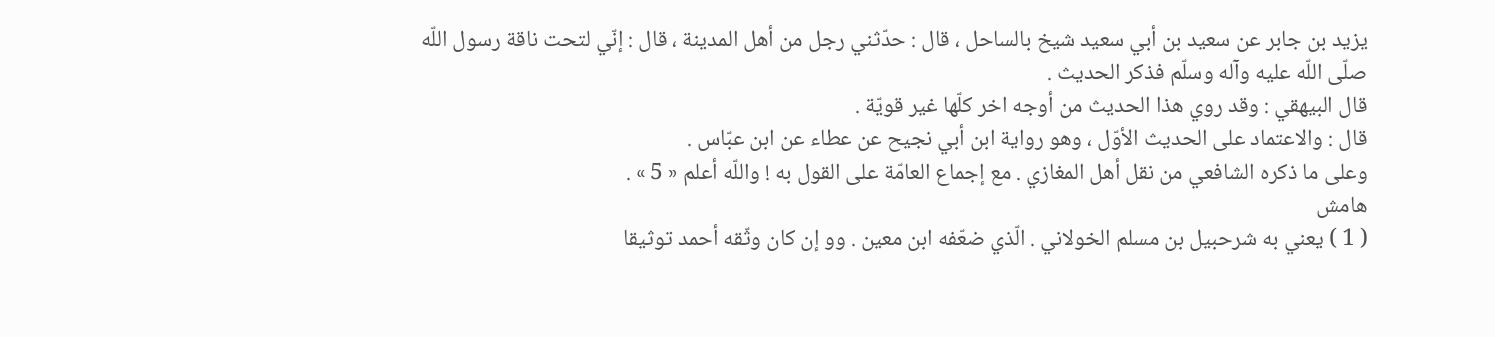يزيد بن جابر عن سعيد بن أبي سعيد شيخ بالساحل ، قال : حدّثني رجل من أهل المدينة ، قال : إنّي لتحت ناقة رسول اللّه صلّى اللّه عليه وآله وسلّم فذكر الحديث .
قال البيهقي : وقد روي هذا الحديث من أوجه اخر كلّها غير قويّة .
قال : والاعتماد على الحديث الأوّل ، وهو رواية ابن أبي نجيح عن عطاء عن ابن عبّاس .
وعلى ما ذكره الشافعي من نقل أهل المغازي . مع إجماع العامّة على القول به ! واللّه أعلم « 5 » .
هامش
( 1 ) يعني به شرحبيل بن مسلم الخولاني . الّذي ضعّفه ابن معين . وو إن كان وثّقه أحمد توثيقا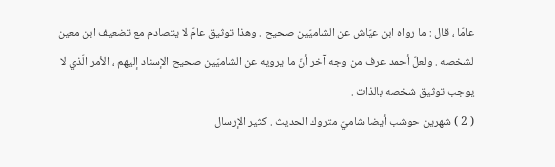عامّا ، قال : ما رواه ابن عيّاش عن الشاميّين صحيح . وهذا توثيق عامّ لا يتصادم مع تضعيف ابن معين لشخصه . ولعلّ أحمد عرف من وجه آخر أنّ ما يرويه عن الشاميّين صحيح الإسناد إليهم ، الأمر الّذي لا يوجب توثيق شخصه بالذات .
( 2 ) شهرين حوشب أيضا شاميّ متروك الحديث . كثير الإرسال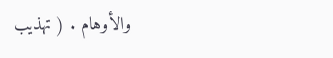والأوهام . ( تهذيب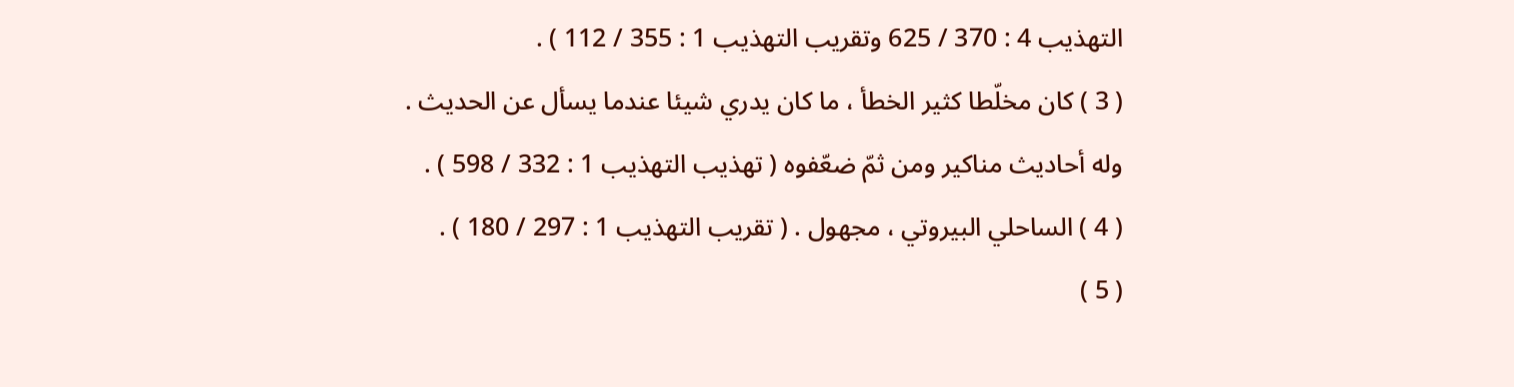التهذيب 4 : 370 / 625 وتقريب التهذيب 1 : 355 / 112 ) .
( 3 ) كان مخلّطا كثير الخطأ ، ما كان يدري شيئا عندما يسأل عن الحديث . وله أحاديث مناكير ومن ثمّ ضعّفوه ( تهذيب التهذيب 1 : 332 / 598 ) .
( 4 ) الساحلي البيروتي ، مجهول . ( تقريب التهذيب 1 : 297 / 180 ) .
( 5 )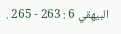البيهقي 6 : 263 - 265 .